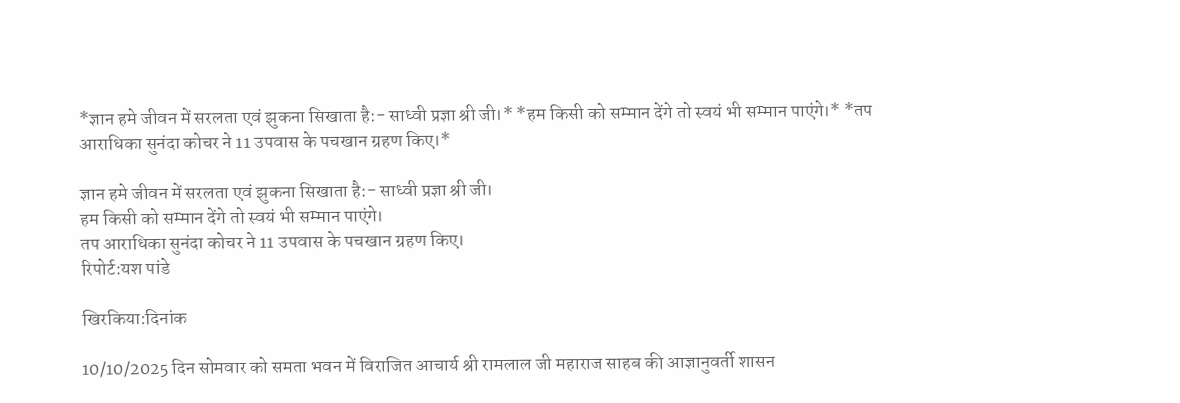*ज्ञान हमे जीवन में सरलता एवं झुकना सिखाता है:- साध्वी प्रज्ञा श्री जी।* *हम किसी को सम्मान देंगे तो स्वयं भी सम्मान पाएंगे।* *तप आराधिका सुनंदा कोचर ने 11 उपवास के पचखान ग्रहण किए।*

ज्ञान हमे जीवन में सरलता एवं झुकना सिखाता है:- साध्वी प्रज्ञा श्री जी।
हम किसी को सम्मान देंगे तो स्वयं भी सम्मान पाएंगे।
तप आराधिका सुनंदा कोचर ने 11 उपवास के पचखान ग्रहण किए।
रिपोर्ट:यश पांडे

खिरकिया:दिनांक

10/10/2025 दिन सोमवार को समता भवन में विराजित आचार्य श्री रामलाल जी महाराज साहब की आज्ञानुवर्ती शासन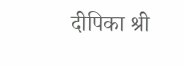दीपिका श्री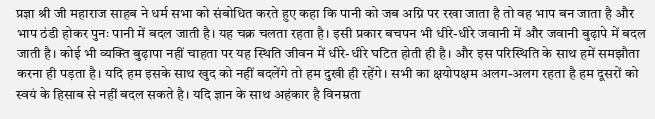प्रज्ञा श्री जी महाराज साहब ने धर्म सभा को संबोधित करते हुए कहा कि पानी को जब अग्नि पर रखा जाता है तो वह भाप बन जाता है और भाप ठंडी होकर पुनः पानी में बदल जाती है। यह चक्र चलता रहता है। इसी प्रकार बचपन भी धीरे-धीरे जवानी में और जवानी बुढ़ापे में बदल जाती है। कोई भी व्यक्ति बुढ़ापा नहीं चाहता पर यह स्थिति जीवन में धीरे-धीरे घटित होती ही है। और इस परिस्थिति के साथ हमें समझौता करना ही पड़ता है। यदि हम इसके साथ खुद को नहीं बदलेंगे तो हम दुखी ही रहेंगे। सभी का क्षयोपक्षम अलग-अलग रहता है हम दूसरों को स्वयं के हिसाब से नहीं बदल सकते है। यदि ज्ञान के साथ अहंकार है विनम्रता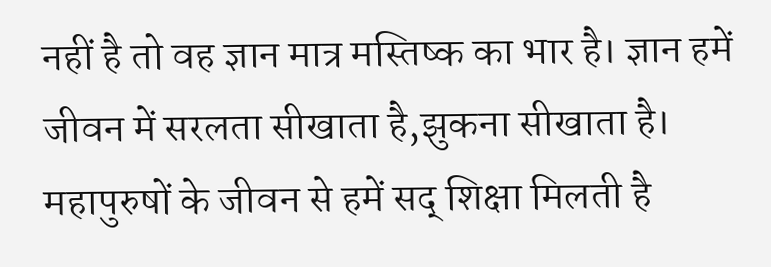नहीं है तो वह ज्ञान मात्र मस्तिष्क का भार है। ज्ञान हमें जीवन में सरलता सीखाता है,झुकना सीखाता है। महापुरुषों के जीवन से हमें सद् शिक्षा मिलती है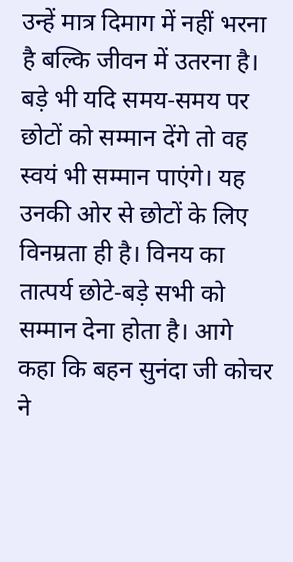उन्हें मात्र दिमाग में नहीं भरना है बल्कि जीवन में उतरना है। बड़े भी यदि समय-समय पर छोटों को सम्मान देंगे तो वह स्वयं भी सम्मान पाएंगे। यह उनकी ओर से छोटों के लिए विनम्रता ही है। विनय का तात्पर्य छोटे-बड़े सभी को सम्मान देना होता है। आगे कहा कि बहन सुनंदा जी कोचर ने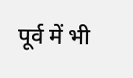पूर्व में भी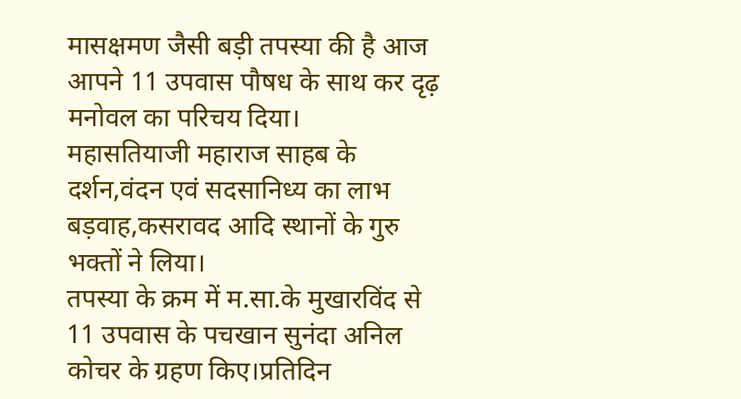मासक्षमण जैसी बड़ी तपस्या की है आज आपने 11 उपवास पौषध के साथ कर दृढ़ मनोवल का परिचय दिया।
महासतियाजी महाराज साहब के दर्शन,वंदन एवं सदसानिध्य का लाभ बड़वाह,कसरावद आदि स्थानों के गुरु भक्तों ने लिया।
तपस्या के क्रम में म.सा.के मुखारविंद से 11 उपवास के पचखान सुनंदा अनिल कोचर के ग्रहण किए।प्रतिदिन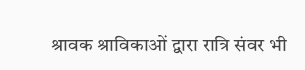श्रावक श्राविकाओं द्वारा रात्रि संवर भी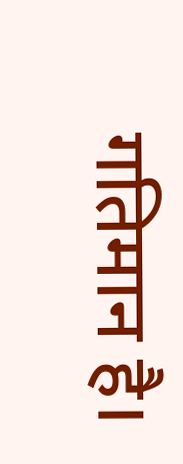गतिमान है।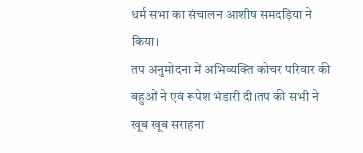धर्म सभा का संचालन आशीष समदड़िया ने किया।
तप अनुमोदना में अभिव्यक्ति कोचर परिवार की बहुओं ने एवं रूपेश भंडारी दी।तप की सभी ने खूब खूब सराहना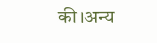की।अन्य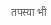तपस्या भी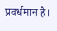प्रवर्धमान है।